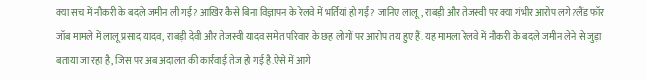क्या सच में नौकरी के बदले जमीन ली गई? आखिर कैसे बिना विज्ञापन के रेलवे में भर्तियां हो गईं? जानिए लालू, राबड़ी और तेजस्वी पर क्या गंभीर आरोप लगे?लैंड फॉर जॉब मामले में लालू प्रसाद यादव, राबड़ी देवी और तेजस्वी यादव समेत परिवार के छह लोगों पर आरोप तय हुए हैं. यह मामला रेलवे में नौकरी के बदले जमीन लेने से जुड़ा बताया जा रहा है, जिस पर अब अदालत की कार्रवाई तेज हो गई है.ऐसे में आगे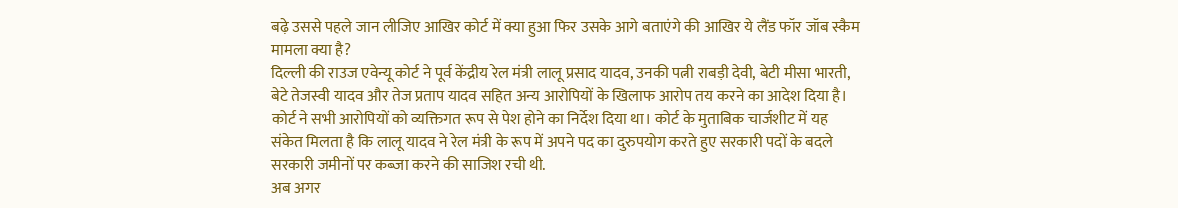बढ़े उससे पहले जान लीजिए आखिर कोर्ट में क्या हुआ फिर उसके आगे बताएंगे की आखिर ये लैंड फॉर जॉब स्कैम मामला क्या है?
दिल्ली की राउज एवेन्यू कोर्ट ने पूर्व केंद्रीय रेल मंत्री लालू प्रसाद यादव, उनकी पत्नी राबड़ी देवी, बेटी मीसा भारती, बेटे तेजस्वी यादव और तेज प्रताप यादव सहित अन्य आरोपियों के खिलाफ आरोप तय करने का आदेश दिया है। कोर्ट ने सभी आरोपियों को व्यक्तिगत रूप से पेश होने का निर्देश दिया था। कोर्ट के मुताबिक चार्जशीट में यह संकेत मिलता है कि लालू यादव ने रेल मंत्री के रूप में अपने पद का दुरुपयोग करते हुए सरकारी पदों के बदले सरकारी जमीनों पर कब्जा करने की साजिश रची थी.
अब अगर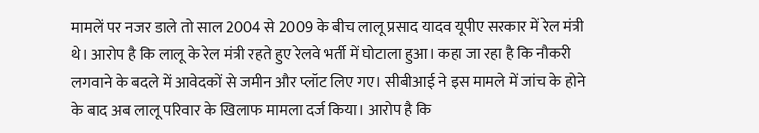मामलें पर नजर डाले तो साल 2004 से 2009 के बीच लालू प्रसाद यादव यूपीए सरकार में रेल मंत्री थे। आरोप है कि लालू के रेल मंत्री रहते हुए रेलवे भर्ती में घोटाला हुआ। कहा जा रहा है कि नौकरी लगवाने के बदले में आवेदकों से जमीन और प्लॉट लिए गए। सीबीआई ने इस मामले में जांच के होने के बाद अब लालू परिवार के खिलाफ मामला दर्ज किया। आरोप है कि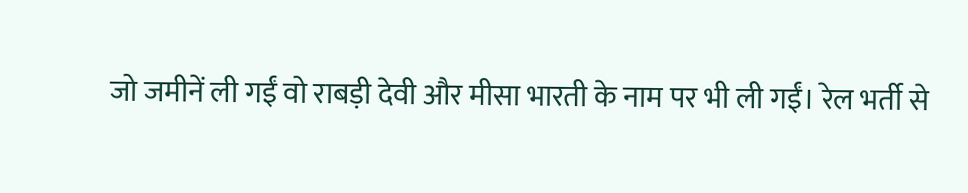जो जमीनें ली गईं वो राबड़ी देवी और मीसा भारती के नाम पर भी ली गईं। रेल भर्ती से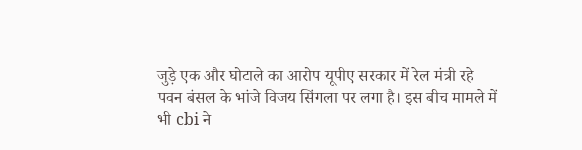जुड़े एक और घोटाले का आरोप यूपीए सरकार में रेल मंत्री रहे पवन बंसल के भांजे विजय सिंगला पर लगा है। इस बीच मामले में भी cbi ने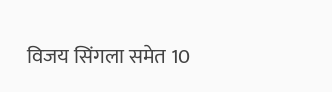विजय सिंगला समेत 10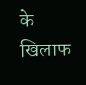के खिलाफ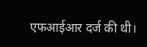एफआईआर दर्ज की थी।